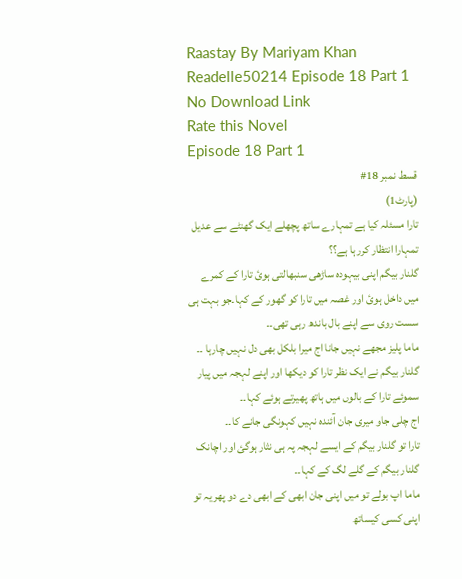Raastay By Mariyam Khan Readelle50214 Episode 18 Part 1
No Download Link
Rate this Novel
Episode 18 Part 1
قسط نمبر 18#
(پارٹ1)
تارا مسئلہ کیا ہے تمہارے ساتھ پچھلے ایک گھنٹے سے عدیل تمہارا انتظار کررہا ہے؟؟
گلنار بیگم اپنی بیہودہ ساڑھی سنبھالتی ہوئ تارا کے کمرے میں داخل ہوئ اور غصہ میں تارا کو گھور کے کہا۔جو بہت ہی سست روی سے اپنے بال باندھ رہی تھی۔۔
ماما پلیز مجھے نہیں جانا اج میرا بلکل بھی دل نہیں چارہا ۔۔
گلنار بیگم نے ایک نظر تارا کو دیکھا اور اپنے لہجہ میں پیار سموئے تارا کے بالوں میں ہاتھ پھیرتے ہوئے کہا۔۔
اج چلی جاو میری جان آئندہ نہیں کہونگی جانے کا۔۔
تارا تو گلنار بیگم کے ایسے لہجہ پہ ہی نثار ہوگئ اور اچانک گلنار بیگم کے گلے لگ کے کہا۔۔
ماما اپ بولے تو میں اپنی جان ابھی کے ابھی دے دو پھر یہ تو اپنی کسی کیساتھ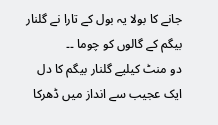جانے کا بولا یہ بول کے تارا نے گلنار بیگم کے گالوں کو چوما ۔۔
دو منٹ کیلیے گلنار بیگم کا دل ایک عجیب سے انداز میں ڈھرکا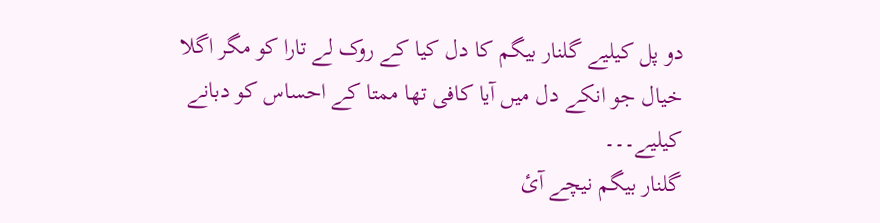دو پل کیلیے گلنار بیگم کا دل کیا کے روک لے تارا کو مگر اگلا خیال جو انکے دل میں آیا کافی تھا ممتا کے احساس کو دبانے کیلیے۔۔۔
گلنار بیگم نیچے آئ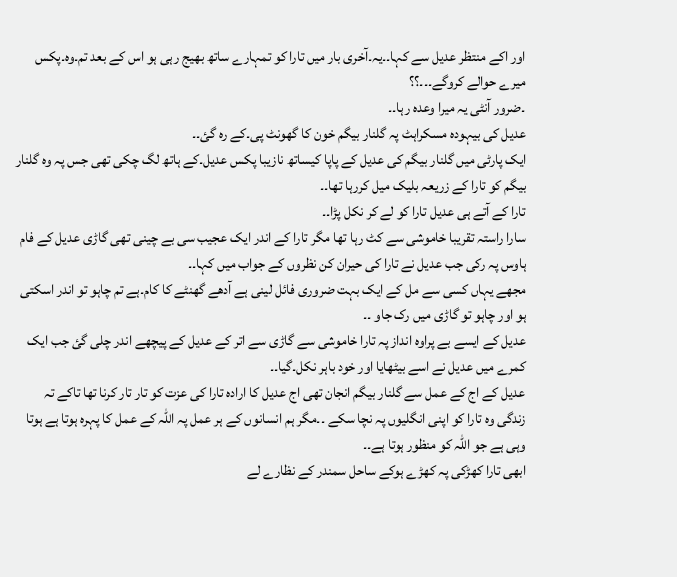اور اکے منتظر عدیل سے کہا۔۔یہ۔آخری بار میں تارا کو تمہارے ساتھ بھیج رہی ہو اس کے بعد تم۔وہ۔پکس میرے حوالے کروگے۔۔۔؟؟
۔ضرور آنٹی یہ میرا وعدہ رہا۔۔
عدیل کی بیہودہ مسکراہٹ پہ گلنار بیگم خون کا گھونٹ پی۔کے رہ گئ۔۔
ایک پارٹی میں گلنار بیگم کی عدیل کے پاپا کیساتھ نازیبا پکس عدیل۔کے ہاتھ لگ چکی تھی جس پہ وہ گلنار بیگم کو تارا کے زریعہ بلیک میل کررہا تھا۔۔
تارا کے آتے ہی عدیل تارا کو لے کر نکل پڑا۔۔
سارا راستہ تقریبا خاموشی سے کٹ رہا تھا مگر تارا کے اندر ایک عجیب سی بے چینی تھی گاڑی عدیل کے فام ہاوس پہ رکی جب عدیل نے تارا کی حیران کن نظروں کے جواب میں کہا۔۔
مجھے یہاں کسی سے مل کے ایک بہت ضروری فائل لینی ہے آدھے گھنٹے کا کام۔ہے تم چاہو تو اندر اسکتی ہو اور چاہو تو گاڑی میں رک جاو ۔۔
عدیل کے ایسے بے پراوہ انداز پہ تارا خاموشی سے گاڑی سے اتر کے عدیل کے پیچھے اندر چلی گئ جب ایک کمرے میں عدیل نے اسے بیٹھایا اور خود باہر نکل۔گیا۔۔
عدیل کے اج کے عمل سے گلنار بیگم انجان تھی اج عدیل کا ارادہ تارا کی عزت کو تار تار کرنا تھا تاکے تہ زندگی وہ تارا کو اپنی انگلیوں پہ نچا سکے ۔۔مگر ہم انسانوں کے ہر عمل پہ اللہ کے عمل کا پہرہ ہوتا ہے ہوتا وہی ہے جو اللہ کو منظور ہوتا ہے۔۔
ابھی تارا کھڑکی پہ کھڑے ہوکے ساحل سمندر کے نظارے لے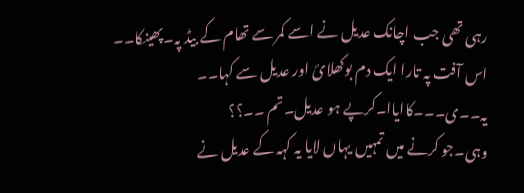رہی تھی جب اچانک عدیل نے اسے کمر سے تھام کے بیڈ پہ۔پھینکا۔۔
اس آفت پہ تارا ایک دم بوکھلائ اور عدیل سے کہا۔۔
یہ۔۔ی۔۔۔کاایاا۔کرپے ہو عدیل۔تم ۔۔؟؟
وہی۔جو کرنے میں تمہیں یہاں لایا یہ کہہ کے عدیل نے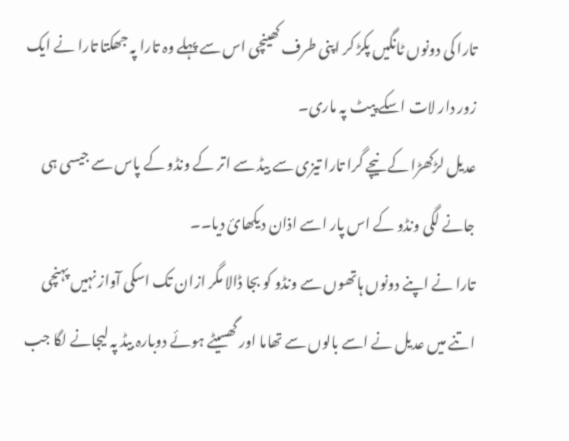تارا کی دونوں ٹانگیں پکڑ کر اپنی طرف کھینچی اس سے پہلے وہ تارا پہ جھکتا تارا نے ایک زور دار لات اسکے پیٹ پہ ماری۔
عدیل لڑکھڑا کے نیچے گرا تارا تیزی سے بیڈ سے اتر کے ونڈو کے پاس سے جیسی ہی جانے لگی ونڈو کے اس پار اسے اذان دیکھائ دیا۔۔
تارا نے اپنے دونوں ہاتھوں سے ونڈو کو بجا ڈالا مگر ازان تک اسکی آواز نہیں پہنچی اتنے میں عدیل نے اسے بالوں سے تھاما اور گھسیٹے ہوئے دوبارہ بیڈ پہ لیجانے لگا جب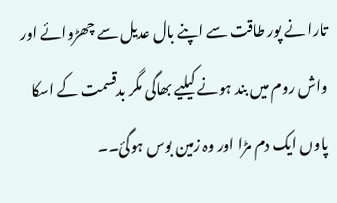تارا نے پور طاقت سے اپنے بال عدیل سے چھڑوائے اور واش روم میں بند ہونے کیلیے بھاگی مگر بدقسمت کے اسکا پاوں ایک دم مڑا اور وہ زمین بوس ہوگئ۔۔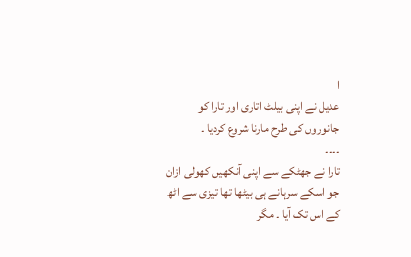ا
عدیل نے اپنی بیلٹ اتاری اور تارا کو جانوروں کی طرح مارنا شروع کردیا ۔
۔۔۔۔
تارا نے جھٹکے سے اپنی آنکھیں کھولی ازان جو اسکے سرہانے ہی بیٹھا تھا تیزی سے اٹھ کے اس تک آیا ۔ مگر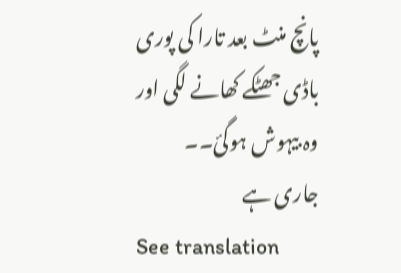پانچ منٹ بعد تارا کی پوری باڈی جھٹکے کھانے لگی اور وہ بیہوش ہوگئ۔۔
جاری ہے
See translation